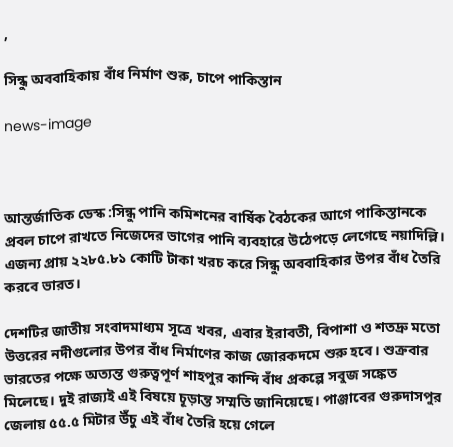,

সিন্ধু অববাহিকায় বাঁধ নির্মাণ শুরু, চাপে পাকিস্তান

news-image



আন্তর্জাতিক ডেস্ক :সিন্ধু পানি কমিশনের বার্ষিক বৈঠকের আগে পাকিস্তানকে প্রবল চাপে রাখতে নিজেদের ভাগের পানি ব্যবহারে উঠেপড়ে লেগেছে নয়াদিল্লি। এজন্য প্রায় ২২৮৫.৮১ কোটি টাকা খরচ করে সিন্ধু অববাহিকার উপর বাঁধ তৈরি করবে ভারত।

দেশটির জাতীয় সংবাদমাধ্যম সূত্রে খবর, এবার ইরাবতী, বিপাশা ও শতদ্রু মতো উত্তরের নদীগুলোর উপর বাঁধ নির্মাণের কাজ জোরকদমে শুরু হবে। শুক্রবার ভারতের পক্ষে অত্যন্ত গুরুত্বপূর্ণ শাহপুর কান্দি বাঁধ প্রকল্পে সবুজ সঙ্কেত মিলেছে। দুই রাজ্যই এই বিষয়ে চূড়ান্ত সম্মতি জানিয়েছে। পাঞ্জাবের গুরুদাসপুর জেলায় ৫৫.৫ মিটার উঁচু এই বাঁধ তৈরি হয়ে গেলে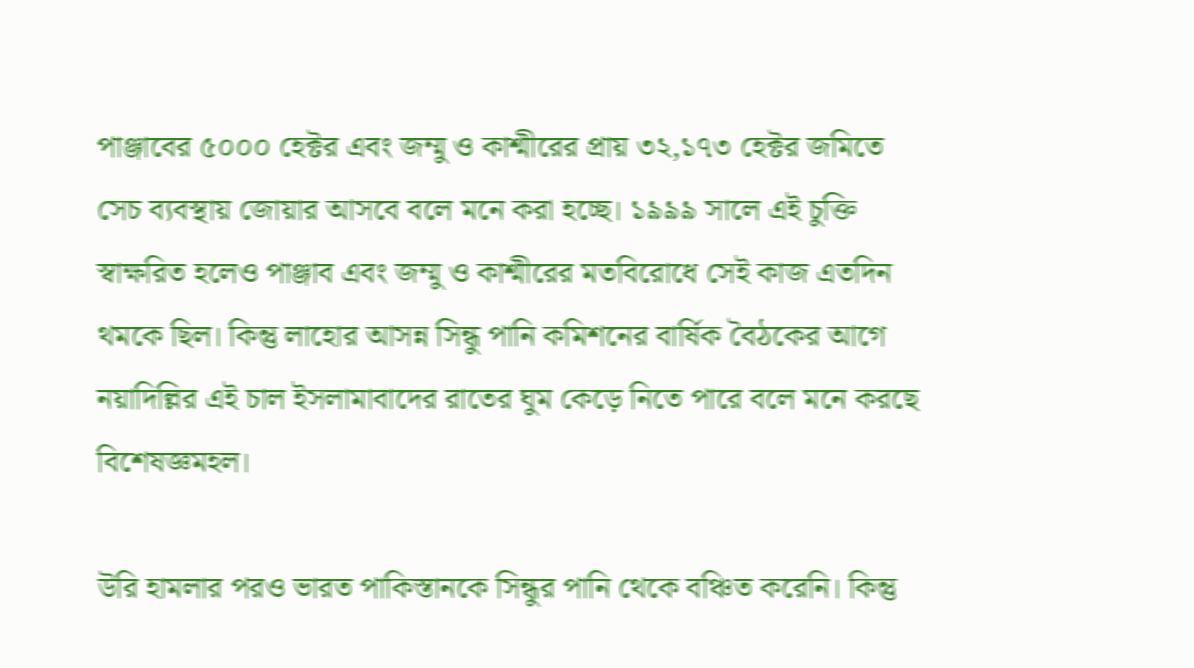পাঞ্জাবের ৫০০০ হেক্টর এবং জম্মু ও কাশ্মীরের প্রায় ৩২,১৭৩ হেক্টর জমিতে সেচ ব্যবস্থায় জোয়ার আসবে বলে মনে করা হচ্ছে। ১৯৯৯ সালে এই চুক্তি স্বাক্ষরিত হলেও পাঞ্জাব এবং জম্মু ও কাশ্মীরের মতবিরোধে সেই কাজ এতদিন থমকে ছিল। কিন্তু লাহোর আসন্ন সিন্ধু পানি কমিশনের বার্ষিক বৈঠকের আগে নয়াদিল্লির এই চাল ইসলামাবাদের রাতের ঘুম কেড়ে নিতে পারে বলে মনে করছে বিশেষজ্ঞমহল।

উরি হামলার পরও ভারত পাকিস্তানকে সিন্ধুর পানি থেকে বঞ্চিত করেনি। কিন্তু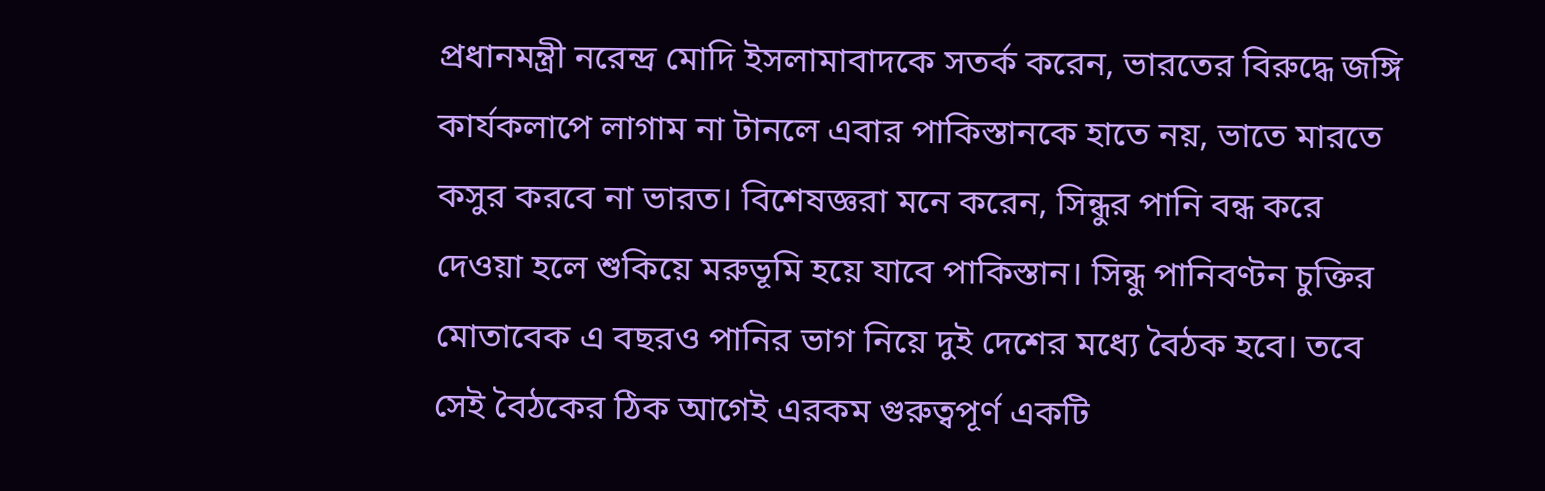প্রধানমন্ত্রী নরেন্দ্র মোদি ইসলামাবাদকে সতর্ক করেন, ভারতের বিরুদ্ধে জঙ্গি কার্যকলাপে লাগাম না টানলে এবার পাকিস্তানকে হাতে নয়, ভাতে মারতে কসুর করবে না ভারত। বিশেষজ্ঞরা মনে করেন, সিন্ধুর পানি বন্ধ করে দেওয়া হলে শুকিয়ে মরুভূমি হয়ে যাবে পাকিস্তান। সিন্ধু পানিবণ্টন চুক্তির মোতাবেক এ বছরও পানির ভাগ নিয়ে দুই দেশের মধ্যে বৈঠক হবে। তবে সেই বৈঠকের ঠিক আগেই এরকম গুরুত্বপূর্ণ একটি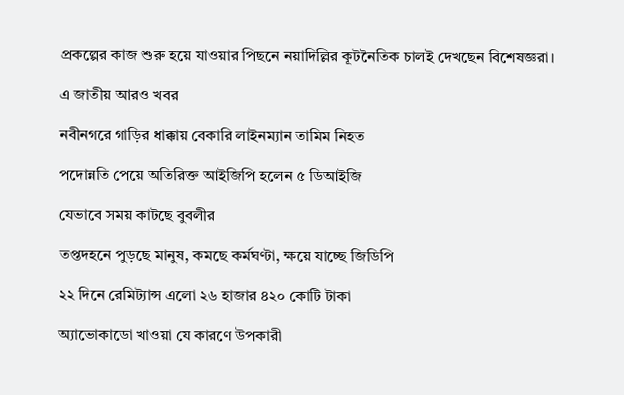প্রকল্পের কাজ শুরু হয়ে যাওয়ার পিছনে নয়াদিল্লির কূটনৈতিক চালই দেখছেন বিশেষজ্ঞরা।

এ জাতীয় আরও খবর

নবীনগরে গাড়ির ধাক্কায় বেকারি লাইনম্যান তামিম নিহত

পদোন্নতি পেয়ে অতিরিক্ত আইজিপি হলেন ৫ ডিআইজি

যেভাবে সময় কাটছে বুবলীর

তপ্তদহনে পুড়ছে মানুষ, কমছে কর্মঘণ্টা, ক্ষয়ে যাচ্ছে জিডিপি

২২ দিনে রেমিট্যান্স এলো ২৬ হাজার ৪২০ কোটি টাকা

অ্যাভোকাডো খাওয়া যে কারণে উপকারী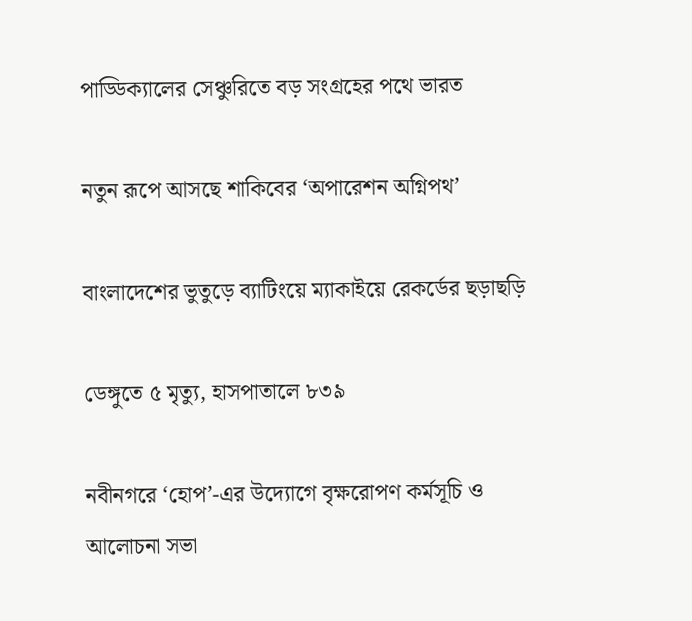পাড্ডিক্যালের সেঞ্চুরিতে বড় সংগ্রহের পথে ভারত

নতুন রূপে আসছে শাকিবের ‘অপারেশন অগ্নিপথ’

বাংলাদেশের ভুতুড়ে ব্যাটিংয়ে ম্যাকাইয়ে রেকর্ডের ছড়াছড়ি

ডেঙ্গুতে ৫ মৃত্যু, হাসপাতালে ৮৩৯

নবীনগরে ‘হোপ’-এর উদ্যোগে বৃক্ষরোপণ কর্মসূচি ও আলোচনা সভা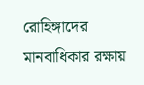রোহিঙ্গাদের মানবাধিকার রক্ষায়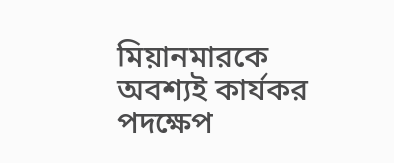মিয়ানমারকে অবশ্যই কার্যকর পদক্ষেপ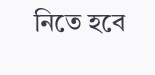নিতে হবে